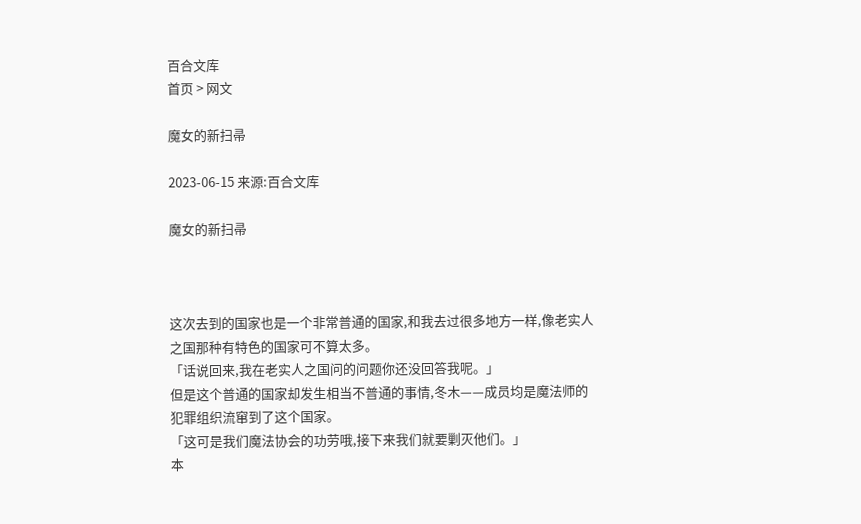百合文库
首页 > 网文

魔女的新扫帚

2023-06-15 来源:百合文库

魔女的新扫帚



这次去到的国家也是一个非常普通的国家,和我去过很多地方一样,像老实人之国那种有特色的国家可不算太多。
「话说回来,我在老实人之国问的问题你还没回答我呢。」
但是这个普通的国家却发生相当不普通的事情,冬木——成员均是魔法师的犯罪组织流窜到了这个国家。
「这可是我们魔法协会的功劳哦,接下来我们就要剿灭他们。」
本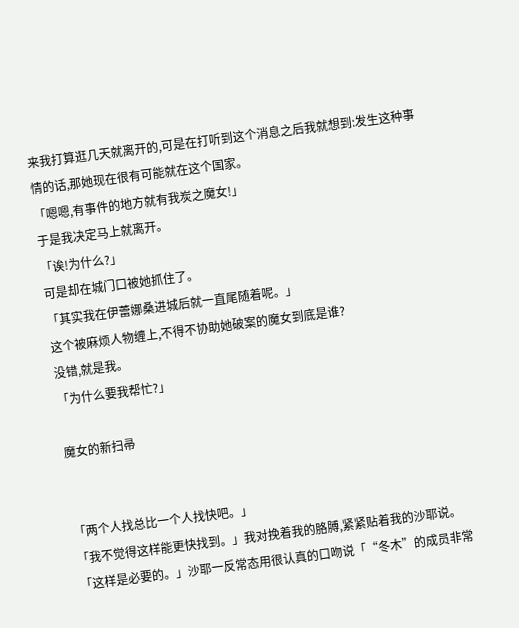来我打算逛几天就离开的,可是在打听到这个消息之后我就想到:发生这种事情的话,那她现在很有可能就在这个国家。
「嗯嗯,有事件的地方就有我炭之魔女!」
于是我决定马上就离开。
「诶!为什么?」
可是却在城门口被她抓住了。
「其实我在伊蕾娜桑进城后就一直尾随着呢。」
这个被麻烦人物缠上,不得不协助她破案的魔女到底是谁?
没错,就是我。
「为什么要我帮忙?」

魔女的新扫帚


「两个人找总比一个人找快吧。」
「我不觉得这样能更快找到。」我对挽着我的胳膊,紧紧贴着我的沙耶说。
「这样是必要的。」沙耶一反常态用很认真的口吻说「“冬木”的成员非常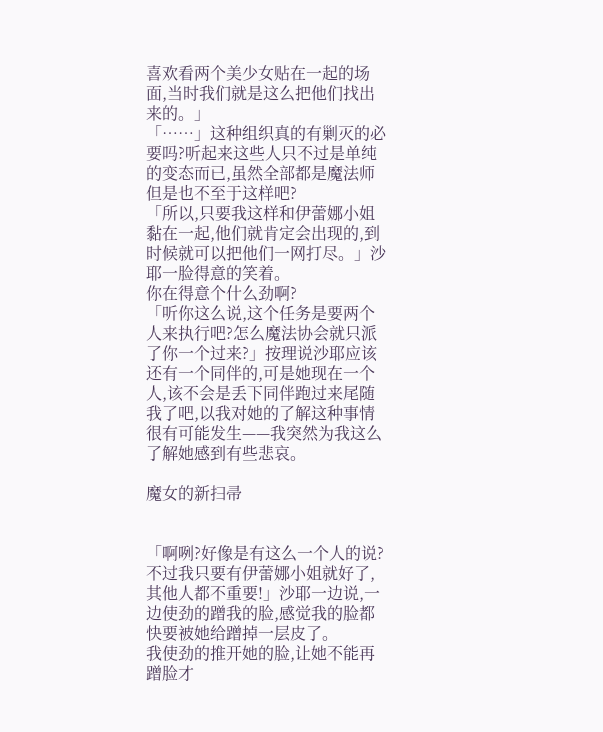喜欢看两个美少女贴在一起的场面,当时我们就是这么把他们找出来的。」
「……」这种组织真的有剿灭的必要吗?听起来这些人只不过是单纯的变态而已,虽然全部都是魔法师但是也不至于这样吧?
「所以,只要我这样和伊蕾娜小姐黏在一起,他们就肯定会出现的,到时候就可以把他们一网打尽。」沙耶一脸得意的笑着。
你在得意个什么劲啊?
「听你这么说,这个任务是要两个人来执行吧?怎么魔法协会就只派了你一个过来?」按理说沙耶应该还有一个同伴的,可是她现在一个人,该不会是丢下同伴跑过来尾随我了吧,以我对她的了解这种事情很有可能发生——我突然为我这么了解她感到有些悲哀。

魔女的新扫帚


「啊咧?好像是有这么一个人的说?不过我只要有伊蕾娜小姐就好了,其他人都不重要!」沙耶一边说,一边使劲的蹭我的脸,感觉我的脸都快要被她给蹭掉一层皮了。
我使劲的推开她的脸,让她不能再蹭脸才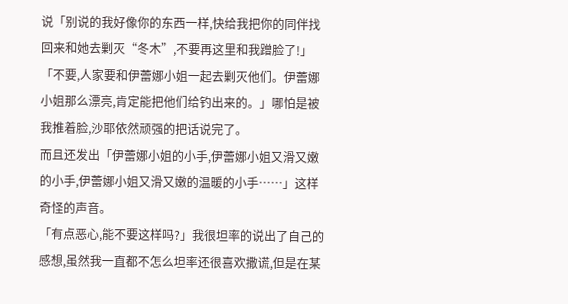说「别说的我好像你的东西一样,快给我把你的同伴找回来和她去剿灭“冬木”,不要再这里和我蹭脸了!」
「不要,人家要和伊蕾娜小姐一起去剿灭他们。伊蕾娜小姐那么漂亮,肯定能把他们给钓出来的。」哪怕是被我推着脸,沙耶依然顽强的把话说完了。
而且还发出「伊蕾娜小姐的小手,伊蕾娜小姐又滑又嫩的小手,伊蕾娜小姐又滑又嫩的温暖的小手……」这样奇怪的声音。
「有点恶心,能不要这样吗?」我很坦率的说出了自己的感想,虽然我一直都不怎么坦率还很喜欢撒谎,但是在某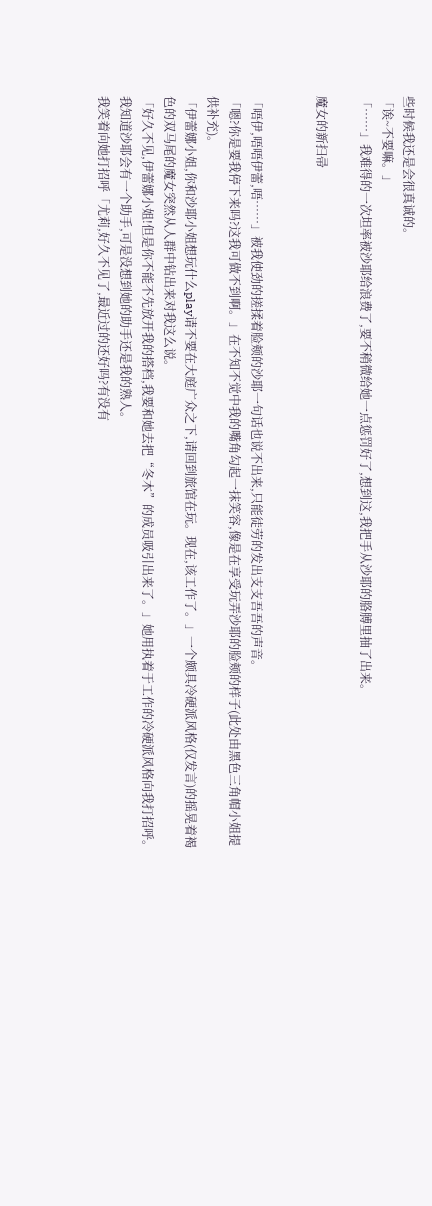些时候我还是会很真诚的。
「诶~不要嘛。」
「……」我难得的一次坦率被沙耶给浪费了,要不稍微给她一点惩罚好了,想到这,我把手从沙耶的胳膊里抽了出来。

魔女的新扫帚


「唔伊,唔唔伊蕾,唔……」被我使劲的搓揉着脸颊的沙耶一句话也说不出来,只能徒劳的发出支支吾吾的声音。
「嗯?你是要我停下来吗?这我可做不到啊。」在不知不觉中我的嘴角勾起一抹笑容,像是在享受玩弄沙耶的脸颊的样子(此处由黑色三角帽小姐提供补充)。
「伊蕾娜小姐,你和沙耶小姐想玩什么play请不要在大庭广众之下,请回到旅馆在玩。现在,该工作了。」一个颇具冷硬派风格(仅发言)的摇晃着褐色的双马尾的魔女突然从人群中钻出来对我这么说。
「好久不见,伊蕾娜小姐!但是你不能不先放开我的搭档,我要和她去把“冬木”的成员吸引出来了。」她用执着于工作的冷硬派风格向我打招呼。
我知道沙耶会有一个助手,可是没想到她的助手还是我的熟人。
我笑着向她打招呼「尤莉,好久不见了,最近过的还好吗?有没有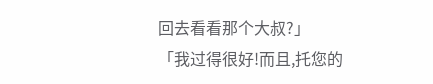回去看看那个大叔?」
「我过得很好!而且,托您的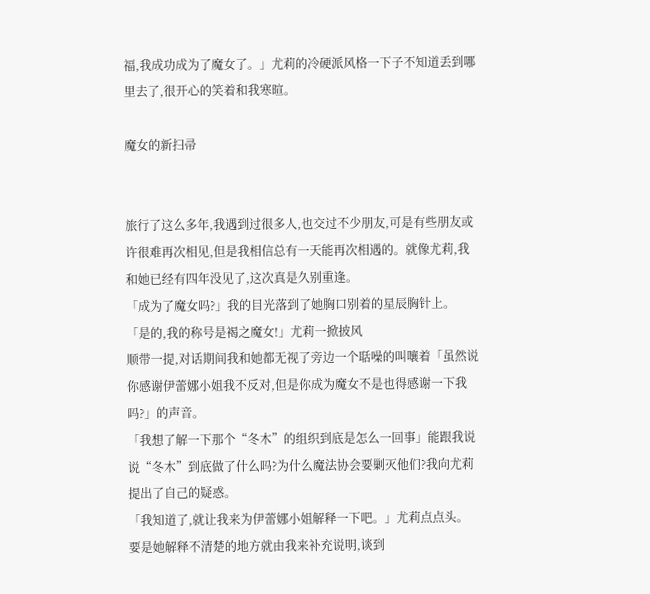福,我成功成为了魔女了。」尤莉的冷硬派风格一下子不知道丢到哪里去了,很开心的笑着和我寒暄。

魔女的新扫帚


旅行了这么多年,我遇到过很多人,也交过不少朋友,可是有些朋友或许很难再次相见,但是我相信总有一天能再次相遇的。就像尤莉,我和她已经有四年没见了,这次真是久别重逢。
「成为了魔女吗?」我的目光落到了她胸口别着的星辰胸针上。
「是的,我的称号是褐之魔女!」尤莉一掀披风
顺带一提,对话期间我和她都无视了旁边一个聒噪的叫嚷着「虽然说你感谢伊蕾娜小姐我不反对,但是你成为魔女不是也得感谢一下我吗?」的声音。
「我想了解一下那个“冬木”的组织到底是怎么一回事」能跟我说说“冬木”到底做了什么吗?为什么魔法协会要剿灭他们?我向尤莉提出了自己的疑惑。
「我知道了,就让我来为伊蕾娜小姐解释一下吧。」尤莉点点头。
要是她解释不清楚的地方就由我来补充说明,谈到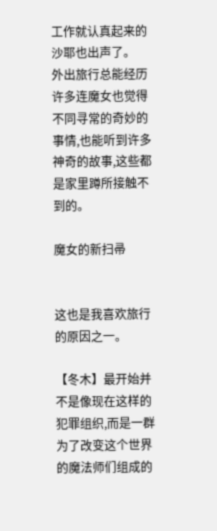工作就认真起来的沙耶也出声了。
外出旅行总能经历许多连魔女也觉得不同寻常的奇妙的事情,也能听到许多神奇的故事,这些都是家里蹲所接触不到的。

魔女的新扫帚


这也是我喜欢旅行的原因之一。

【冬木】最开始并不是像现在这样的犯罪组织,而是一群为了改变这个世界的魔法师们组成的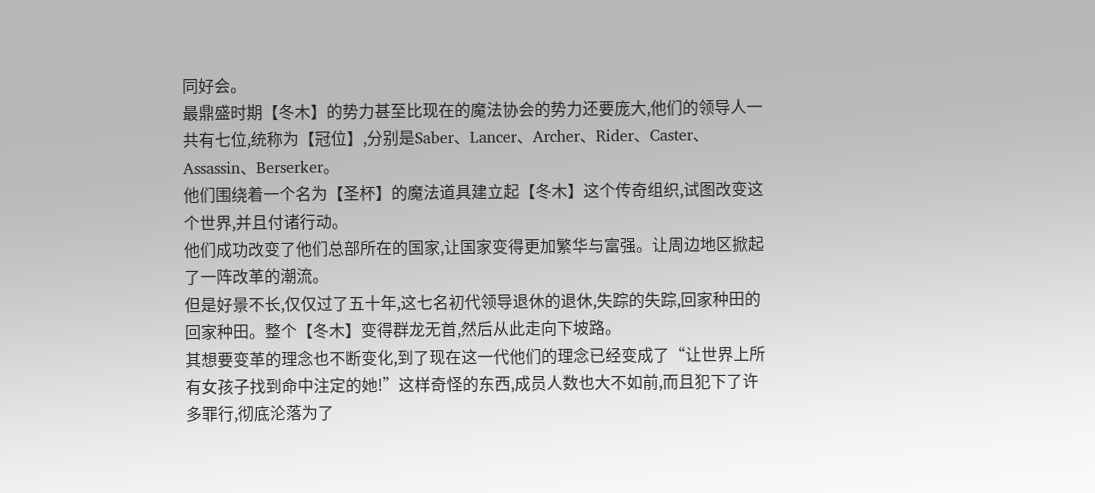同好会。
最鼎盛时期【冬木】的势力甚至比现在的魔法协会的势力还要庞大,他们的领导人一共有七位,统称为【冠位】,分别是Saber、Lancer、Archer、Rider、Caster、Assassin、Berserker。
他们围绕着一个名为【圣杯】的魔法道具建立起【冬木】这个传奇组织,试图改变这个世界,并且付诸行动。
他们成功改变了他们总部所在的国家,让国家变得更加繁华与富强。让周边地区掀起了一阵改革的潮流。
但是好景不长,仅仅过了五十年,这七名初代领导退休的退休,失踪的失踪,回家种田的回家种田。整个【冬木】变得群龙无首,然后从此走向下坡路。
其想要变革的理念也不断变化,到了现在这一代他们的理念已经变成了“让世界上所有女孩子找到命中注定的她!”这样奇怪的东西,成员人数也大不如前,而且犯下了许多罪行,彻底沦落为了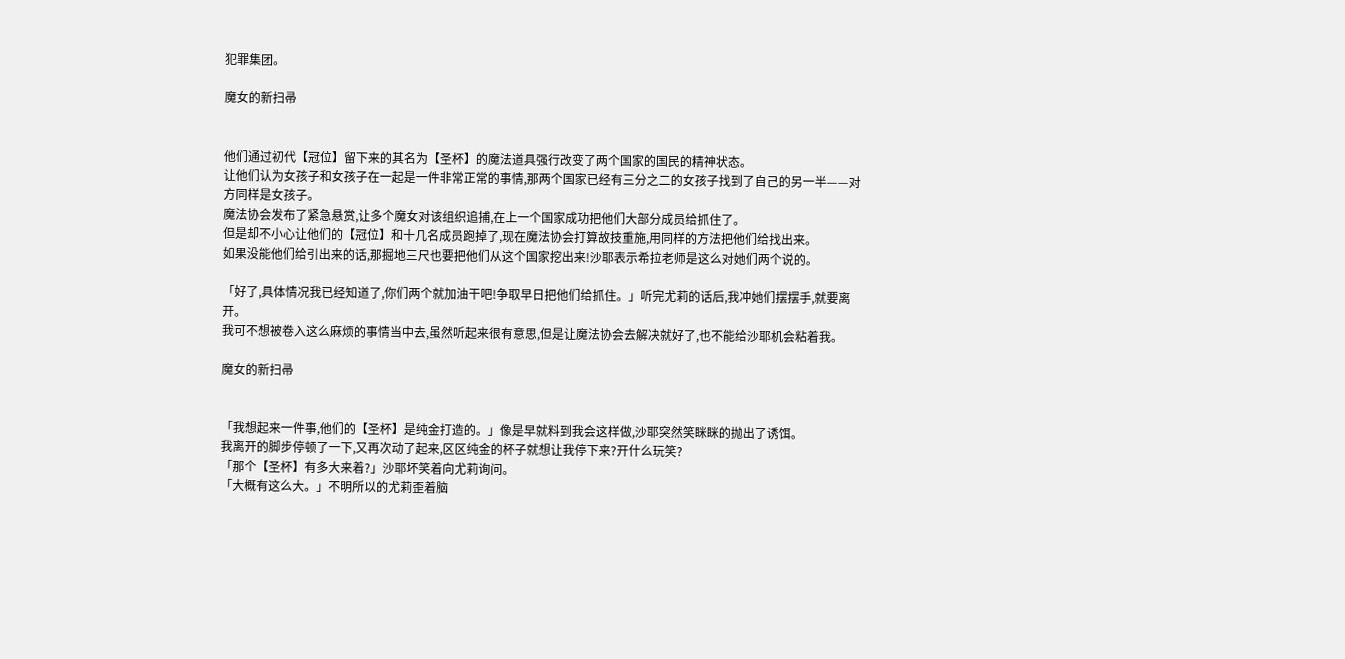犯罪集团。

魔女的新扫帚


他们通过初代【冠位】留下来的其名为【圣杯】的魔法道具强行改变了两个国家的国民的精神状态。
让他们认为女孩子和女孩子在一起是一件非常正常的事情,那两个国家已经有三分之二的女孩子找到了自己的另一半——对方同样是女孩子。
魔法协会发布了紧急悬赏,让多个魔女对该组织追捕,在上一个国家成功把他们大部分成员给抓住了。
但是却不小心让他们的【冠位】和十几名成员跑掉了,现在魔法协会打算故技重施,用同样的方法把他们给找出来。
如果没能他们给引出来的话,那掘地三尺也要把他们从这个国家挖出来!沙耶表示希拉老师是这么对她们两个说的。

「好了,具体情况我已经知道了,你们两个就加油干吧!争取早日把他们给抓住。」听完尤莉的话后,我冲她们摆摆手,就要离开。
我可不想被卷入这么麻烦的事情当中去,虽然听起来很有意思,但是让魔法协会去解决就好了,也不能给沙耶机会粘着我。

魔女的新扫帚


「我想起来一件事,他们的【圣杯】是纯金打造的。」像是早就料到我会这样做,沙耶突然笑眯眯的抛出了诱饵。
我离开的脚步停顿了一下,又再次动了起来,区区纯金的杯子就想让我停下来?开什么玩笑?
「那个【圣杯】有多大来着?」沙耶坏笑着向尤莉询问。
「大概有这么大。」不明所以的尤莉歪着脑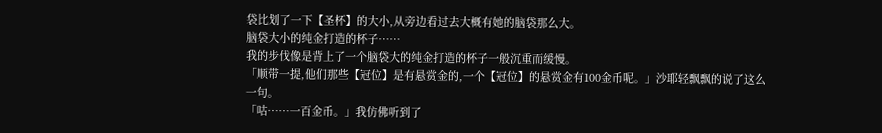袋比划了一下【圣杯】的大小,从旁边看过去大概有她的脑袋那么大。
脑袋大小的纯金打造的杯子……
我的步伐像是背上了一个脑袋大的纯金打造的杯子一般沉重而缓慢。
「顺带一提,他们那些【冠位】是有悬赏金的,一个【冠位】的悬赏金有100金币呢。」沙耶轻飘飘的说了这么一句。
「咕……一百金币。」我仿佛听到了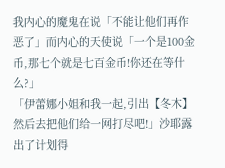我内心的魔鬼在说「不能让他们再作恶了」而内心的天使说「一个是100金币,那七个就是七百金币!你还在等什么?」
「伊蕾娜小姐和我一起,引出【冬木】然后去把他们给一网打尽吧!」沙耶露出了计划得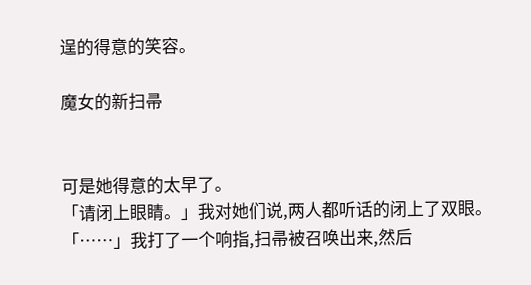逞的得意的笑容。

魔女的新扫帚


可是她得意的太早了。
「请闭上眼睛。」我对她们说,两人都听话的闭上了双眼。
「……」我打了一个响指,扫帚被召唤出来,然后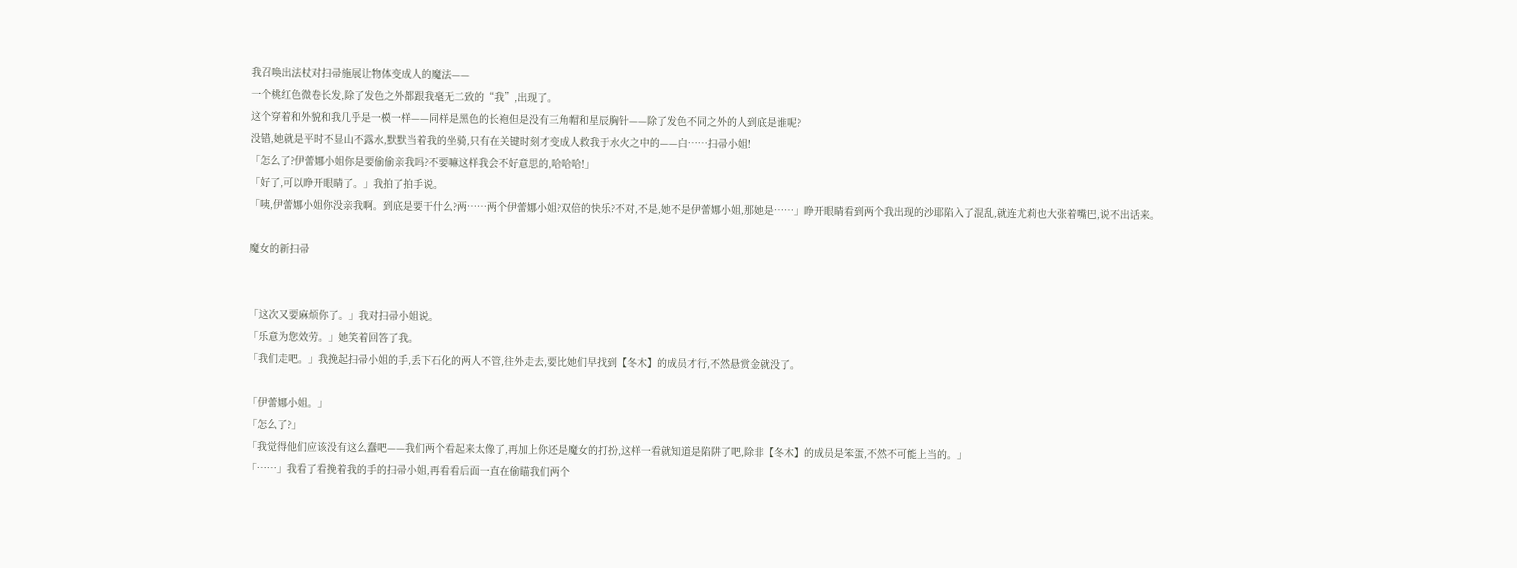我召唤出法杖对扫帚施展让物体变成人的魔法——
一个桃红色微卷长发,除了发色之外都跟我毫无二致的“我”,出现了。
这个穿着和外貌和我几乎是一模一样——同样是黑色的长袍但是没有三角帽和星辰胸针——除了发色不同之外的人到底是谁呢?
没错,她就是平时不显山不露水,默默当着我的坐骑,只有在关键时刻才变成人救我于水火之中的——白……扫帚小姐!
「怎么了?伊蕾娜小姐你是要偷偷亲我吗?不要嘛这样我会不好意思的,哈哈哈!」
「好了,可以睁开眼睛了。」我拍了拍手说。
「咦,伊蕾娜小姐你没亲我啊。到底是要干什么?两……两个伊蕾娜小姐?双倍的快乐?不对,不是,她不是伊蕾娜小姐,那她是……」睁开眼睛看到两个我出现的沙耶陷入了混乱,就连尤莉也大张着嘴巴,说不出话来。

魔女的新扫帚


「这次又要麻烦你了。」我对扫帚小姐说。
「乐意为您效劳。」她笑着回答了我。
「我们走吧。」我挽起扫帚小姐的手,丢下石化的两人不管,往外走去,要比她们早找到【冬木】的成员才行,不然悬赏金就没了。

「伊蕾娜小姐。」
「怎么了?」
「我觉得他们应该没有这么蠢吧——我们两个看起来太像了,再加上你还是魔女的打扮,这样一看就知道是陷阱了吧,除非【冬木】的成员是笨蛋,不然不可能上当的。」
「……」我看了看挽着我的手的扫帚小姐,再看看后面一直在偷瞄我们两个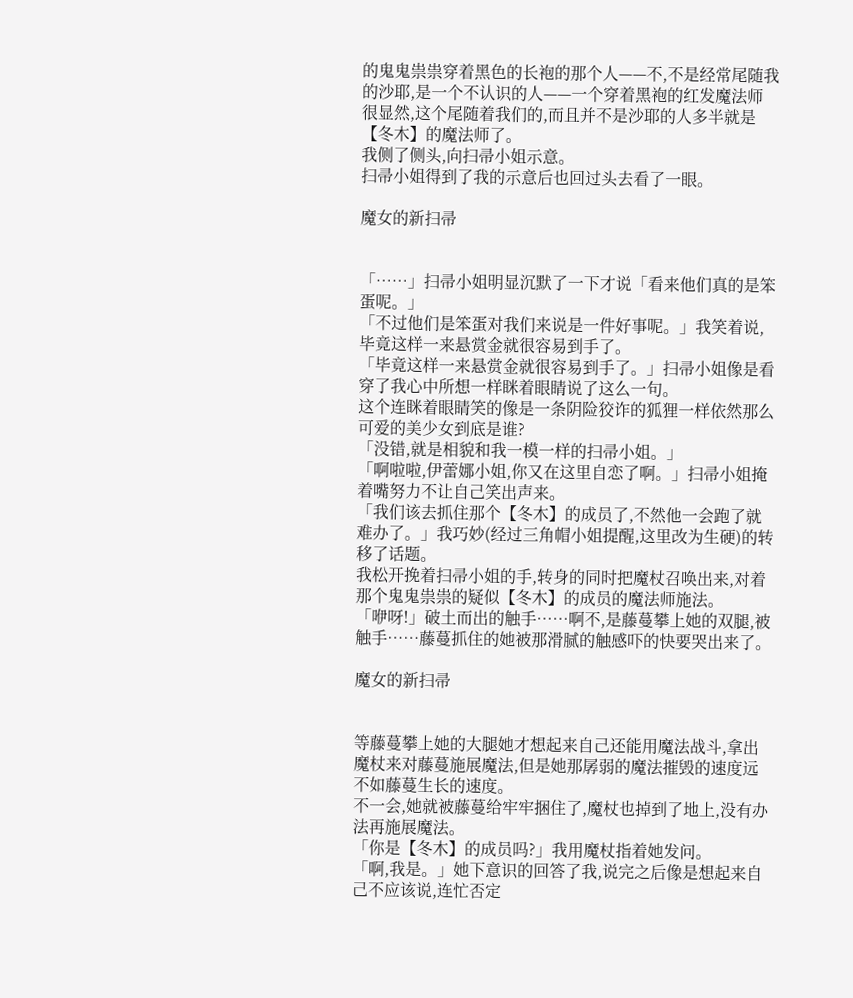的鬼鬼祟祟穿着黑色的长袍的那个人——不,不是经常尾随我的沙耶,是一个不认识的人——一个穿着黑袍的红发魔法师
很显然,这个尾随着我们的,而且并不是沙耶的人多半就是【冬木】的魔法师了。
我侧了侧头,向扫帚小姐示意。
扫帚小姐得到了我的示意后也回过头去看了一眼。

魔女的新扫帚


「……」扫帚小姐明显沉默了一下才说「看来他们真的是笨蛋呢。」
「不过他们是笨蛋对我们来说是一件好事呢。」我笑着说,毕竟这样一来悬赏金就很容易到手了。
「毕竟这样一来悬赏金就很容易到手了。」扫帚小姐像是看穿了我心中所想一样眯着眼睛说了这么一句。
这个连眯着眼睛笑的像是一条阴险狡诈的狐狸一样依然那么可爱的美少女到底是谁?
「没错,就是相貌和我一模一样的扫帚小姐。」
「啊啦啦,伊蕾娜小姐,你又在这里自恋了啊。」扫帚小姐掩着嘴努力不让自己笑出声来。
「我们该去抓住那个【冬木】的成员了,不然他一会跑了就难办了。」我巧妙(经过三角帽小姐提醒,这里改为生硬)的转移了话题。
我松开挽着扫帚小姐的手,转身的同时把魔杖召唤出来,对着那个鬼鬼祟祟的疑似【冬木】的成员的魔法师施法。
「咿呀!」破土而出的触手……啊不,是藤蔓攀上她的双腿,被触手……藤蔓抓住的她被那滑腻的触感吓的快要哭出来了。

魔女的新扫帚


等藤蔓攀上她的大腿她才想起来自己还能用魔法战斗,拿出魔杖来对藤蔓施展魔法,但是她那孱弱的魔法摧毁的速度远不如藤蔓生长的速度。
不一会,她就被藤蔓给牢牢捆住了,魔杖也掉到了地上,没有办法再施展魔法。
「你是【冬木】的成员吗?」我用魔杖指着她发问。
「啊,我是。」她下意识的回答了我,说完之后像是想起来自己不应该说,连忙否定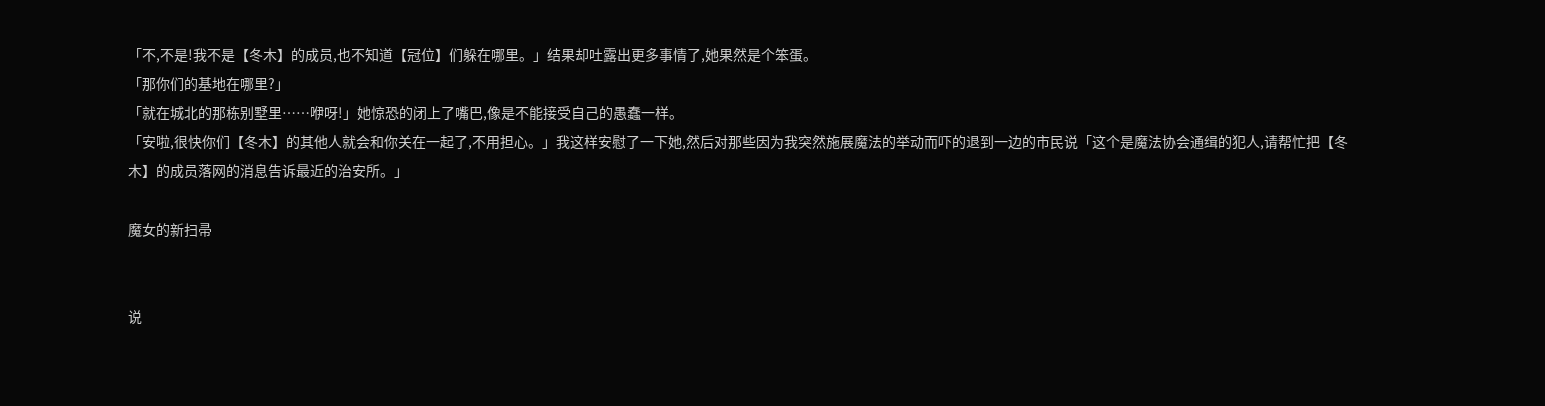「不,不是!我不是【冬木】的成员,也不知道【冠位】们躲在哪里。」结果却吐露出更多事情了,她果然是个笨蛋。
「那你们的基地在哪里?」
「就在城北的那栋别墅里……咿呀!」她惊恐的闭上了嘴巴,像是不能接受自己的愚蠢一样。
「安啦,很快你们【冬木】的其他人就会和你关在一起了,不用担心。」我这样安慰了一下她,然后对那些因为我突然施展魔法的举动而吓的退到一边的市民说「这个是魔法协会通缉的犯人,请帮忙把【冬木】的成员落网的消息告诉最近的治安所。」

魔女的新扫帚


说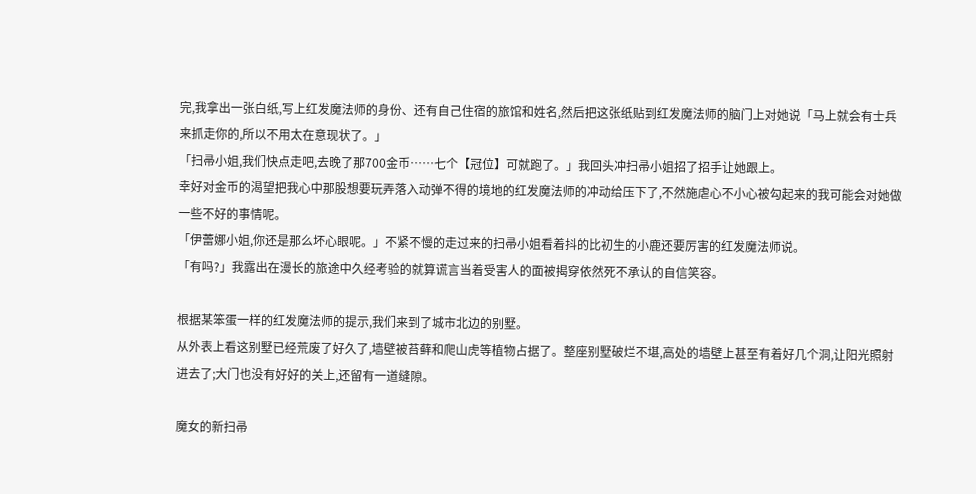完,我拿出一张白纸,写上红发魔法师的身份、还有自己住宿的旅馆和姓名,然后把这张纸贴到红发魔法师的脑门上对她说「马上就会有士兵来抓走你的,所以不用太在意现状了。」
「扫帚小姐,我们快点走吧,去晚了那700金币……七个【冠位】可就跑了。」我回头冲扫帚小姐招了招手让她跟上。
幸好对金币的渴望把我心中那股想要玩弄落入动弹不得的境地的红发魔法师的冲动给压下了,不然施虐心不小心被勾起来的我可能会对她做一些不好的事情呢。
「伊蕾娜小姐,你还是那么坏心眼呢。」不紧不慢的走过来的扫帚小姐看着抖的比初生的小鹿还要厉害的红发魔法师说。
「有吗?」我露出在漫长的旅途中久经考验的就算谎言当着受害人的面被揭穿依然死不承认的自信笑容。

根据某笨蛋一样的红发魔法师的提示,我们来到了城市北边的别墅。
从外表上看这别墅已经荒废了好久了,墙壁被苔藓和爬山虎等植物占据了。整座别墅破烂不堪,高处的墙壁上甚至有着好几个洞,让阳光照射进去了;大门也没有好好的关上,还留有一道缝隙。

魔女的新扫帚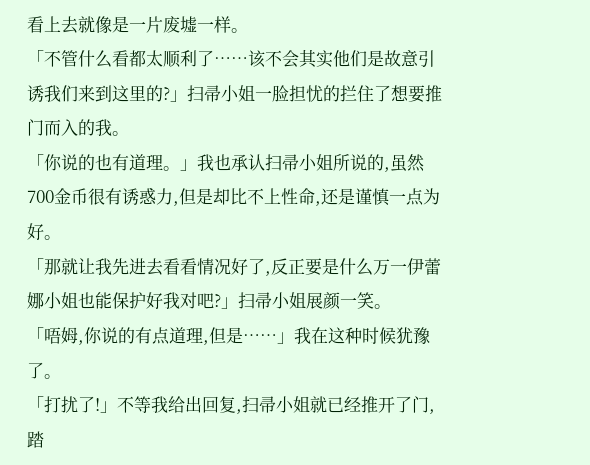看上去就像是一片废墟一样。
「不管什么看都太顺利了……该不会其实他们是故意引诱我们来到这里的?」扫帚小姐一脸担忧的拦住了想要推门而入的我。
「你说的也有道理。」我也承认扫帚小姐所说的,虽然700金币很有诱惑力,但是却比不上性命,还是谨慎一点为好。
「那就让我先进去看看情况好了,反正要是什么万一伊蕾娜小姐也能保护好我对吧?」扫帚小姐展颜一笑。
「唔姆,你说的有点道理,但是……」我在这种时候犹豫了。
「打扰了!」不等我给出回复,扫帚小姐就已经推开了门,踏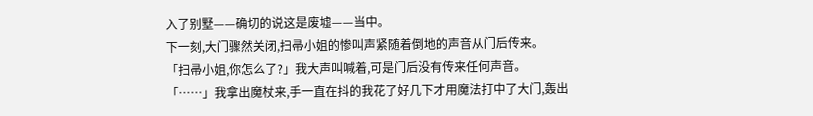入了别墅——确切的说这是废墟——当中。
下一刻,大门骤然关闭,扫帚小姐的惨叫声紧随着倒地的声音从门后传来。
「扫帚小姐,你怎么了?」我大声叫喊着,可是门后没有传来任何声音。
「……」我拿出魔杖来,手一直在抖的我花了好几下才用魔法打中了大门,轰出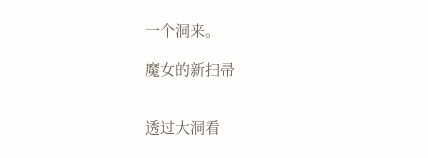一个洞来。

魔女的新扫帚


透过大洞看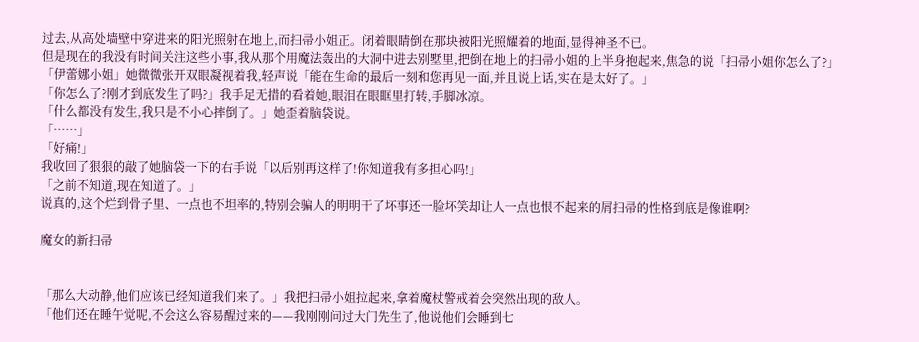过去,从高处墙壁中穿进来的阳光照射在地上,而扫帚小姐正。闭着眼睛倒在那块被阳光照耀着的地面,显得神圣不已。
但是现在的我没有时间关注这些小事,我从那个用魔法轰出的大洞中进去别墅里,把倒在地上的扫帚小姐的上半身抱起来,焦急的说「扫帚小姐你怎么了?」
「伊蕾娜小姐」她微微张开双眼凝视着我,轻声说「能在生命的最后一刻和您再见一面,并且说上话,实在是太好了。」
「你怎么了?刚才到底发生了吗?」我手足无措的看着她,眼泪在眼眶里打转,手脚冰凉。
「什么都没有发生,我只是不小心摔倒了。」她歪着脑袋说。
「……」
「好痛!」
我收回了狠狠的敲了她脑袋一下的右手说「以后别再这样了!你知道我有多担心吗!」
「之前不知道,现在知道了。」
说真的,这个烂到骨子里、一点也不坦率的,特别会骗人的明明干了坏事还一脸坏笑却让人一点也恨不起来的屑扫帚的性格到底是像谁啊?

魔女的新扫帚


「那么大动静,他们应该已经知道我们来了。」我把扫帚小姐拉起来,拿着魔杖警戒着会突然出现的敌人。
「他们还在睡午觉呢,不会这么容易醒过来的——我刚刚问过大门先生了,他说他们会睡到七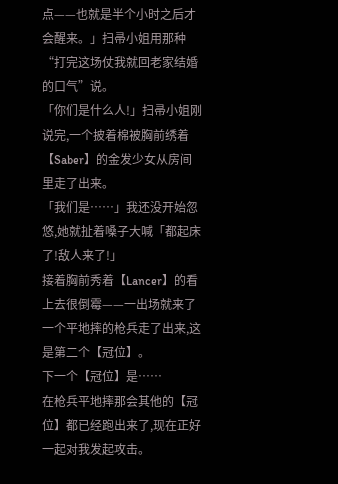点——也就是半个小时之后才会醒来。」扫帚小姐用那种“打完这场仗我就回老家结婚的口气”说。
「你们是什么人!」扫帚小姐刚说完,一个披着棉被胸前绣着【Saber】的金发少女从房间里走了出来。
「我们是……」我还没开始忽悠,她就扯着嗓子大喊「都起床了!敌人来了!」
接着胸前秀着【Lancer】的看上去很倒霉——一出场就来了一个平地摔的枪兵走了出来,这是第二个【冠位】。
下一个【冠位】是……
在枪兵平地摔那会其他的【冠位】都已经跑出来了,现在正好一起对我发起攻击。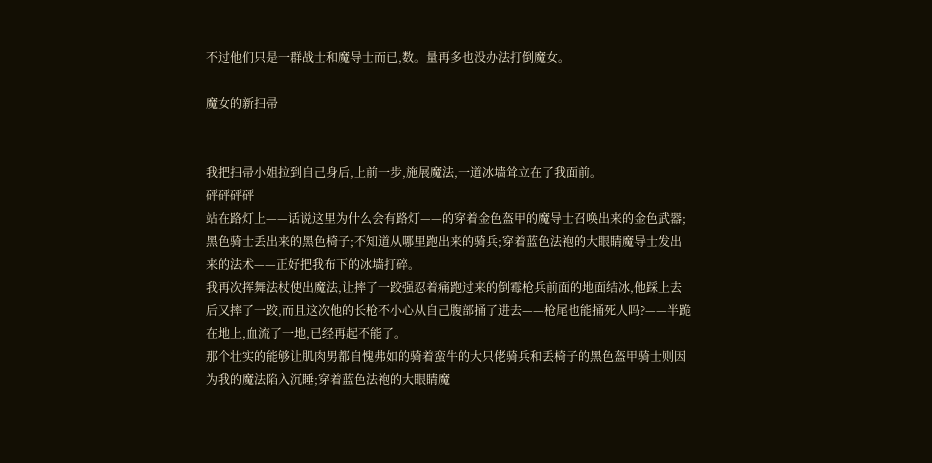不过他们只是一群战士和魔导士而已,数。量再多也没办法打倒魔女。

魔女的新扫帚


我把扫帚小姐拉到自己身后,上前一步,施展魔法,一道冰墙耸立在了我面前。
砰砰砰砰
站在路灯上——话说这里为什么会有路灯——的穿着金色盔甲的魔导士召唤出来的金色武器;黑色骑士丢出来的黑色椅子;不知道从哪里跑出来的骑兵;穿着蓝色法袍的大眼睛魔导士发出来的法术——正好把我布下的冰墙打碎。
我再次挥舞法杖使出魔法,让摔了一跤强忍着痛跑过来的倒霉枪兵前面的地面结冰,他踩上去后又摔了一跤,而且这次他的长枪不小心从自己腹部捅了进去——枪尾也能捅死人吗?——半跪在地上,血流了一地,已经再起不能了。
那个壮实的能够让肌肉男都自愧弗如的骑着蛮牛的大只佬骑兵和丢椅子的黑色盔甲骑士则因为我的魔法陷入沉睡;穿着蓝色法袍的大眼睛魔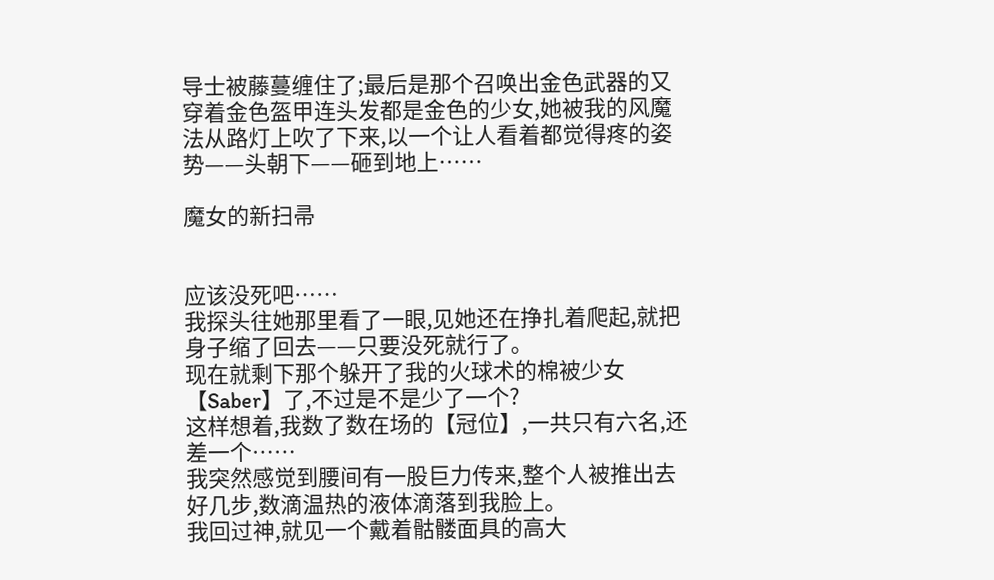导士被藤蔓缠住了;最后是那个召唤出金色武器的又穿着金色盔甲连头发都是金色的少女,她被我的风魔法从路灯上吹了下来,以一个让人看着都觉得疼的姿势——头朝下——砸到地上……

魔女的新扫帚


应该没死吧……
我探头往她那里看了一眼,见她还在挣扎着爬起,就把身子缩了回去——只要没死就行了。
现在就剩下那个躲开了我的火球术的棉被少女【Saber】了,不过是不是少了一个?
这样想着,我数了数在场的【冠位】,一共只有六名,还差一个……
我突然感觉到腰间有一股巨力传来,整个人被推出去好几步,数滴温热的液体滴落到我脸上。
我回过神,就见一个戴着骷髅面具的高大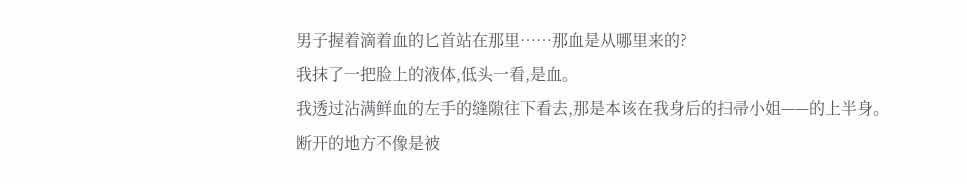男子握着滴着血的匕首站在那里……那血是从哪里来的?
我抹了一把脸上的液体,低头一看,是血。
我透过沾满鲜血的左手的缝隙往下看去,那是本该在我身后的扫帚小姐——的上半身。
断开的地方不像是被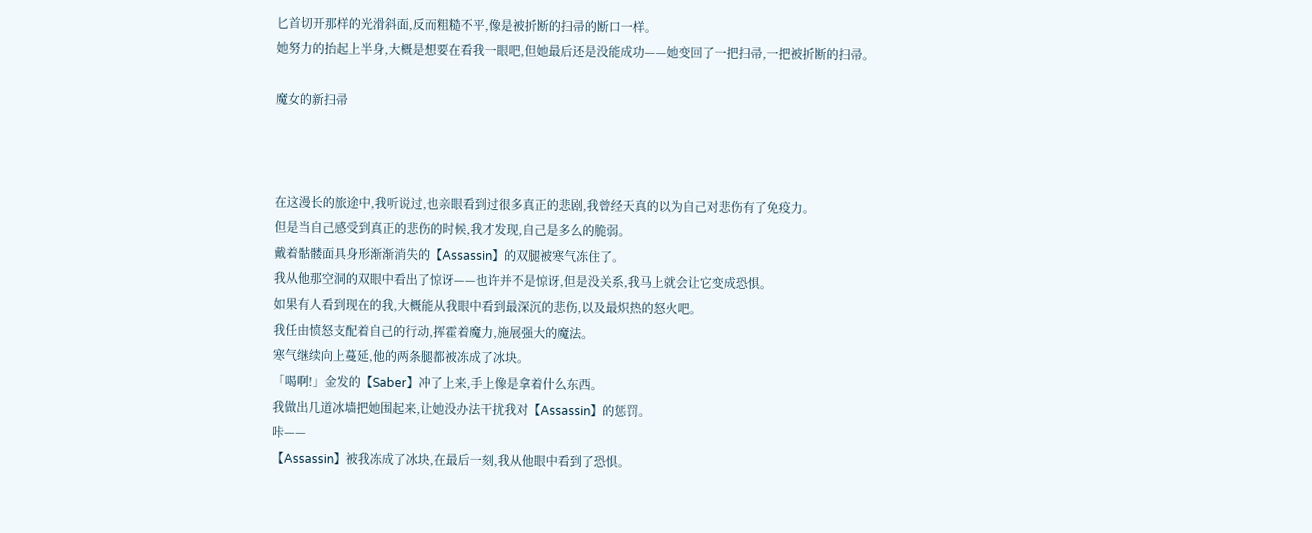匕首切开那样的光滑斜面,反而粗糙不平,像是被折断的扫帚的断口一样。
她努力的抬起上半身,大概是想要在看我一眼吧,但她最后还是没能成功——她变回了一把扫帚,一把被折断的扫帚。

魔女的新扫帚



在这漫长的旅途中,我听说过,也亲眼看到过很多真正的悲剧,我曾经天真的以为自己对悲伤有了免疫力。
但是当自己感受到真正的悲伤的时候,我才发现,自己是多么的脆弱。
戴着骷髅面具身形渐渐消失的【Assassin】的双腿被寒气冻住了。
我从他那空洞的双眼中看出了惊讶——也许并不是惊讶,但是没关系,我马上就会让它变成恐惧。
如果有人看到现在的我,大概能从我眼中看到最深沉的悲伤,以及最炽热的怒火吧。
我任由愤怒支配着自己的行动,挥霍着魔力,施展强大的魔法。
寒气继续向上蔓延,他的两条腿都被冻成了冰块。
「喝啊!」金发的【Saber】冲了上来,手上像是拿着什么东西。
我做出几道冰墙把她围起来,让她没办法干扰我对【Assassin】的惩罚。
咔——
【Assassin】被我冻成了冰块,在最后一刻,我从他眼中看到了恐惧。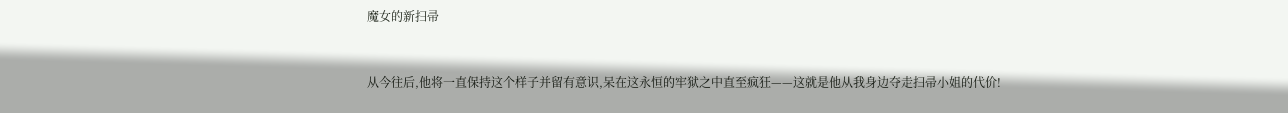魔女的新扫帚


从今往后,他将一直保持这个样子并留有意识,呆在这永恒的牢狱之中直至疯狂——这就是他从我身边夺走扫帚小姐的代价!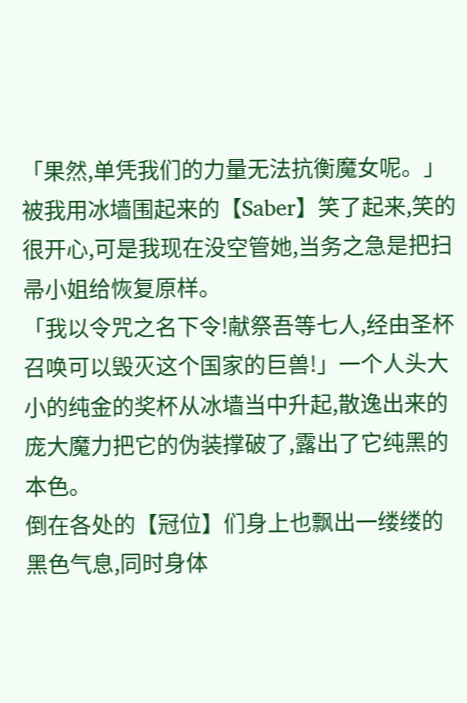「果然,单凭我们的力量无法抗衡魔女呢。」被我用冰墙围起来的【Saber】笑了起来,笑的很开心,可是我现在没空管她,当务之急是把扫帚小姐给恢复原样。
「我以令咒之名下令!献祭吾等七人,经由圣杯召唤可以毁灭这个国家的巨兽!」一个人头大小的纯金的奖杯从冰墙当中升起,散逸出来的庞大魔力把它的伪装撑破了,露出了它纯黑的本色。
倒在各处的【冠位】们身上也飘出一缕缕的黑色气息,同时身体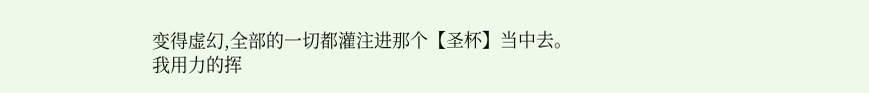变得虚幻,全部的一切都灌注进那个【圣杯】当中去。
我用力的挥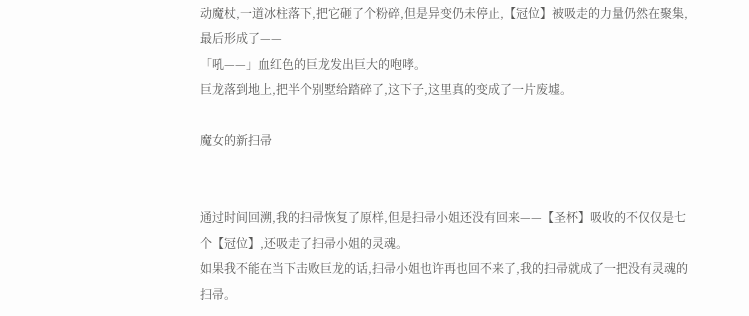动魔杖,一道冰柱落下,把它砸了个粉碎,但是异变仍未停止,【冠位】被吸走的力量仍然在聚集,最后形成了——
「吼——」血红色的巨龙发出巨大的咆哮。
巨龙落到地上,把半个别墅给踏碎了,这下子,这里真的变成了一片废墟。

魔女的新扫帚


通过时间回溯,我的扫帚恢复了原样,但是扫帚小姐还没有回来——【圣杯】吸收的不仅仅是七个【冠位】,还吸走了扫帚小姐的灵魂。
如果我不能在当下击败巨龙的话,扫帚小姐也许再也回不来了,我的扫帚就成了一把没有灵魂的扫帚。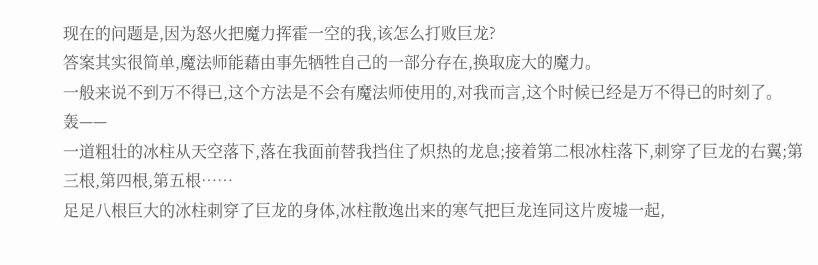现在的问题是,因为怒火把魔力挥霍一空的我,该怎么打败巨龙?
答案其实很简单,魔法师能藉由事先牺牲自己的一部分存在,换取庞大的魔力。
一般来说不到万不得已,这个方法是不会有魔法师使用的,对我而言,这个时候已经是万不得已的时刻了。
轰——
一道粗壮的冰柱从天空落下,落在我面前替我挡住了炽热的龙息;接着第二根冰柱落下,刺穿了巨龙的右翼;第三根,第四根,第五根……
足足八根巨大的冰柱刺穿了巨龙的身体,冰柱散逸出来的寒气把巨龙连同这片废墟一起,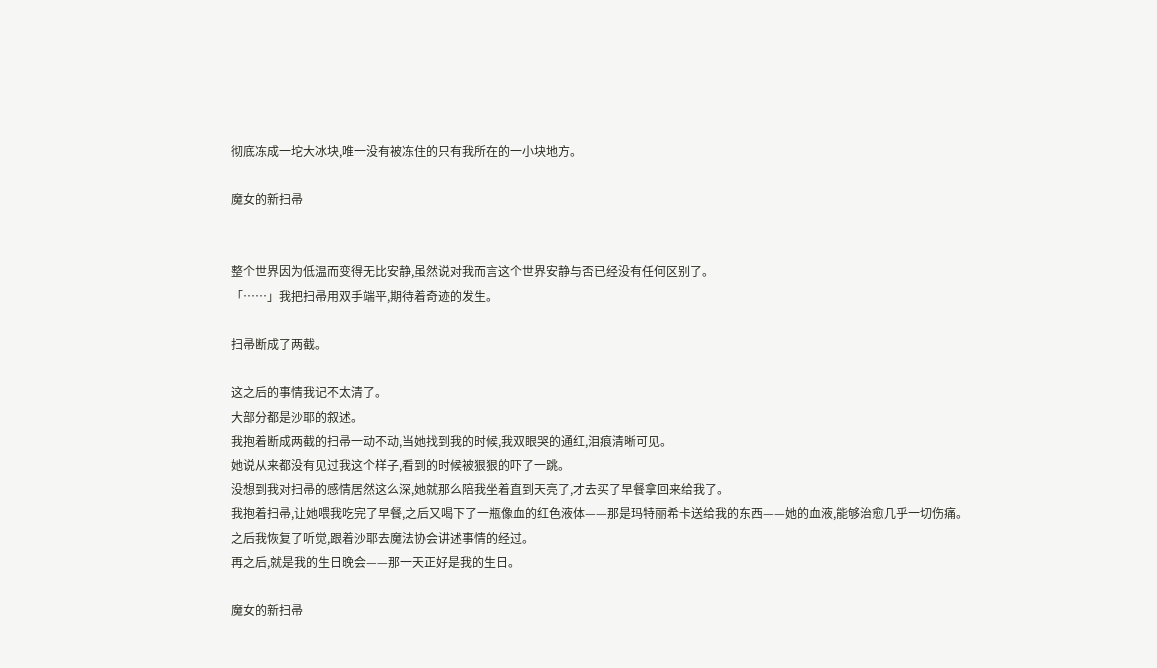彻底冻成一坨大冰块,唯一没有被冻住的只有我所在的一小块地方。

魔女的新扫帚


整个世界因为低温而变得无比安静,虽然说对我而言这个世界安静与否已经没有任何区别了。
「……」我把扫帚用双手端平,期待着奇迹的发生。

扫帚断成了两截。

这之后的事情我记不太清了。
大部分都是沙耶的叙述。
我抱着断成两截的扫帚一动不动,当她找到我的时候,我双眼哭的通红,泪痕清晰可见。
她说从来都没有见过我这个样子,看到的时候被狠狠的吓了一跳。
没想到我对扫帚的感情居然这么深,她就那么陪我坐着直到天亮了,才去买了早餐拿回来给我了。
我抱着扫帚,让她喂我吃完了早餐,之后又喝下了一瓶像血的红色液体——那是玛特丽希卡送给我的东西——她的血液,能够治愈几乎一切伤痛。
之后我恢复了听觉,跟着沙耶去魔法协会讲述事情的经过。
再之后,就是我的生日晚会——那一天正好是我的生日。

魔女的新扫帚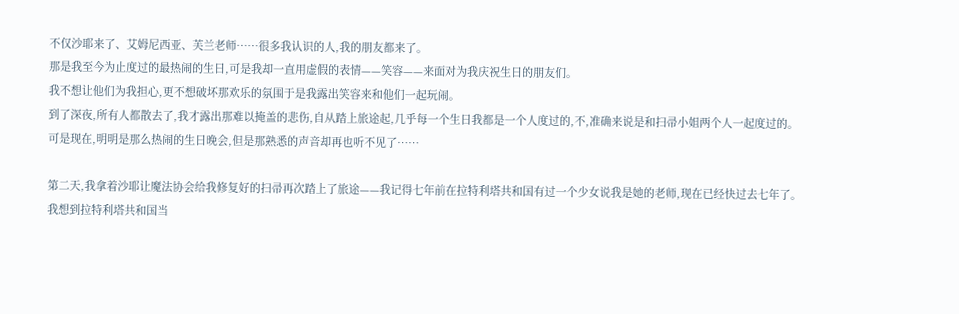不仅沙耶来了、艾姆尼西亚、芙兰老师……很多我认识的人,我的朋友都来了。
那是我至今为止度过的最热闹的生日,可是我却一直用虚假的表情——笑容——来面对为我庆祝生日的朋友们。
我不想让他们为我担心,更不想破坏那欢乐的氛围于是我露出笑容来和他们一起玩闹。
到了深夜,所有人都散去了,我才露出那难以掩盖的悲伤,自从踏上旅途起,几乎每一个生日我都是一个人度过的,不,准确来说是和扫帚小姐两个人一起度过的。
可是现在,明明是那么热闹的生日晚会,但是那熟悉的声音却再也听不见了……

第二天,我拿着沙耶让魔法协会给我修复好的扫帚再次踏上了旅途——我记得七年前在拉特利塔共和国有过一个少女说我是她的老师,现在已经快过去七年了。
我想到拉特利塔共和国当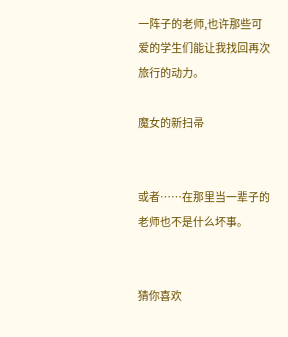一阵子的老师,也许那些可爱的学生们能让我找回再次旅行的动力。

魔女的新扫帚


或者……在那里当一辈子的老师也不是什么坏事。


猜你喜欢